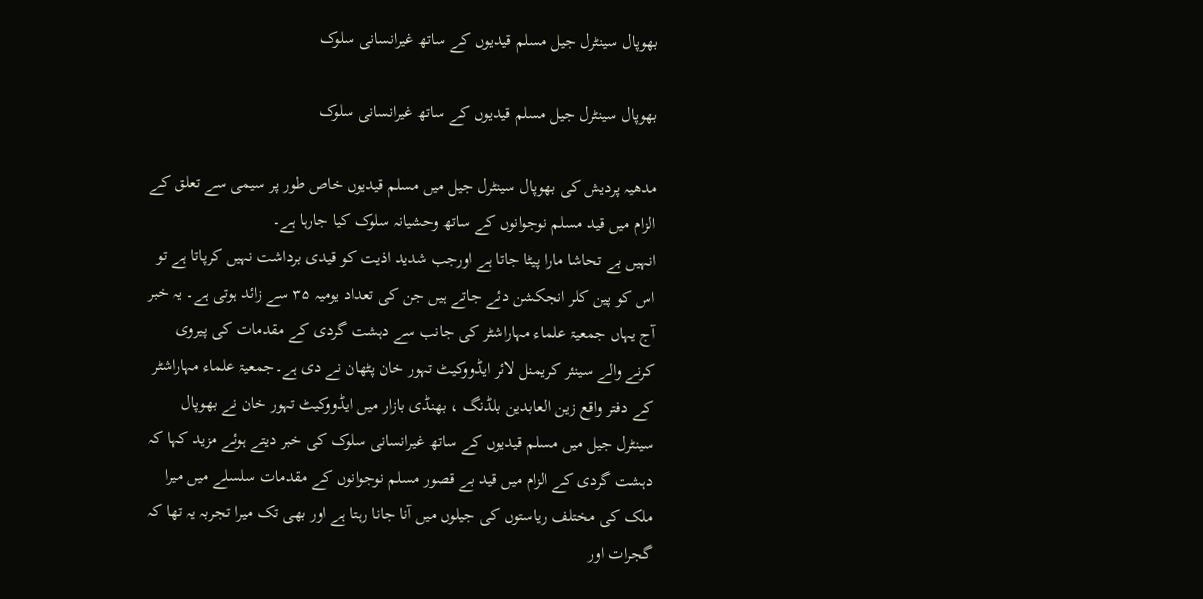بھوپال سینٹرل جیل مسلم قیدیوں کے ساتھ غیرانسانی سلوک

بھوپال سینٹرل جیل مسلم قیدیوں کے ساتھ غیرانسانی سلوک

مدھیہ پردیش کی بھوپال سینٹرل جیل میں مسلم قیدیوں خاص طور پر سیمی سے تعلق کے الزام میں قید مسلم نوجوانوں کے ساتھ وحشیانہ سلوک کیا جارہا ہے۔
انہیں بے تحاشا مارا پیٹا جاتا ہے اورجب شدید اذیت کو قیدی برداشت نہیں کرپاتا ہے تو اس کو پین کلر انجکشن دئے جاتے ہیں جن کی تعداد یومیہ ۳۵ سے زائد ہوتی ہے۔ یہ خبر آج یہاں جمعیۃ علماء مہاراشٹر کی جانب سے دہشت گردی کے مقدمات کی پیروی کرنے والے سینئر کریمنل لائر ایڈووکیٹ تہور خان پٹھان نے دی ہے۔جمعیۃ علماء مہاراشٹر کے دفتر واقع زین العابدین بلڈنگ ، بھنڈی بازار میں ایڈووکیٹ تہور خان نے بھوپال سینٹرل جیل میں مسلم قیدیوں کے ساتھ غیرانسانی سلوک کی خبر دیتے ہوئے مزید کہا کہ دہشت گردی کے الزام میں قید بے قصور مسلم نوجوانوں کے مقدمات سلسلے میں میرا ملک کی مختلف ریاستوں کی جیلوں میں آنا جانا رہتا ہے اور بھی تک میرا تجربہ یہ تھا کہ گجرات اور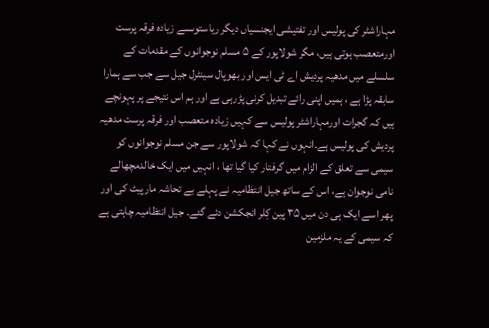مہاراشٹر کی پولیس اور تفتیشی ایجنسیاں دیگر ریاستوںسے زیادہ فرقہ پرست اورمتعصب ہوتی ہیں، مگر شولاپور کے ۵ مسلم نوجوانوں کے مقدمات کے سلسلے میں مدھیہ پردیش اے ٹی ایس اور بھوپال سینٹرل جیل سے جب سے ہمارا سابقہ پڑا ہے ، ہمیں اپنی رائے تبدیل کرنی پڑرہی ہے اور ہم اس نتیجے پر پہونچے ہیں کہ گجرات اورمہاراشٹر پولیس سے کہیں زیادہ متعصب اور فرقہ پرست مدھیہ پردیش کی پولیس ہے۔انہوں نے کہا کہ شولاپور سے جن مسلم نوجوانوں کو سیمی سے تعلق کے الزام میں گرفتار کیا گیا تھا ، انہیں میں ایک خالدمچھالے نامی نوجوان ہے، اس کے ساتھ جیل انتظامیہ نے پہلے بے تحاشہ مارپیٹ کی اور پھر اسے ایک ہی دن میں ۳۵ پین کِلر انجکشن دئے گئے۔ جیل انتظامیہ چاہتی ہے کہ سیمی کے یہ ملزمین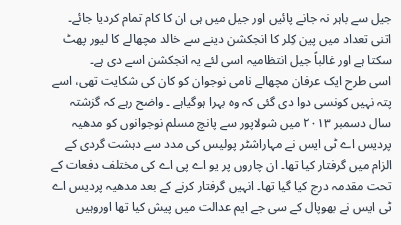جیل سے باہر نہ جانے پائیں اور جیل میں ہی ان کا کام تمام کردیا جائے۔ اتنی تعداد میں پین کِلر کا انجکشن دینے سے خالد مچھالے کا لیور پھٹ سکتا ہے اور غالباً جیل انتظامیہ اسی لئے یہ انجکشن اسے دی ہے۔
اسی طرح ایک عرفان مچھالے نامی نوجوان کو کان کی شکایت تھی، اسے پتہ نہیں کونسی دوا دی گئی کہ وہ بہرا ہوگیاہے ۔ واضح رہے کہ گزشتہ سال دسمبر ۲۰۱۳ میں شولاپور سے پانچ مسلم نوجوانوں کو مدھیہ پردیس اے ٹی ایس نے مہاراشٹر پولیس کی مدد سے دہشت گردی کے الزام میں گرفتار کیا تھا۔ ان چاروں پر یو اے پی اے کی مختلف دفعات کے تحت مقدمہ درج کیا گیا تھا۔ انہیں گرفتار کرنے کے بعد مدھیہ پردیس اے ٹی ایس نے بھوپال کے سی جے ایم عدالت میں پیش کیا تھا اوروہیں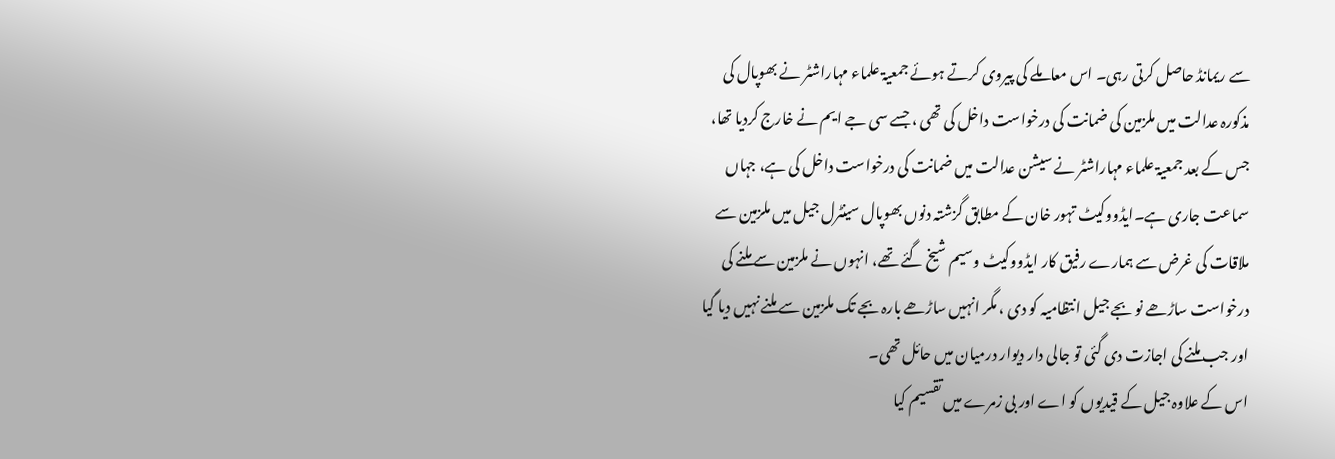سے ریمانڈ حاصل کرتی رہی۔ اس معاملے کی پیروی کرتے ہوئے جمعیۃ علماء مہاراشٹر نے بھوپال کی مذکورہ عدالت میں ملزمین کی ضمانت کی درخواست داخل کی تھی ، جسے سی جے ایم نے خارج کردیا تھا، جس کے بعد جمعیۃ علماء مہاراشٹر نے سیشن عدالت میں ضمانت کی درخواست داخل کی ہے، جہاں سماعت جاری ہے۔ایڈووکیٹ تہور خان کے مطابق گزشتہ دنوں بھوپال سینٹرل جیل میں ملزمین سے ملاقات کی غرض سے ہمارے رفیق کار ایڈووکیٹ وسیم شیخ گئے تھے، انہوں نے ملزمین سے ملنے کی درخواست ساڑھے نو بجے جیل انتظامیہ کو دی ، مگر انہیں ساڑھے بارہ بجے تک ملزمین سے ملنے نہیں دیا گیا اور جب ملنے کی اجازت دی گئی تو جالی دار دیوار درمیان میں حائل تھی۔
اس کے علاوہ جیل کے قیدیوں کو اے اور بی زمرے میں تقسیم کیا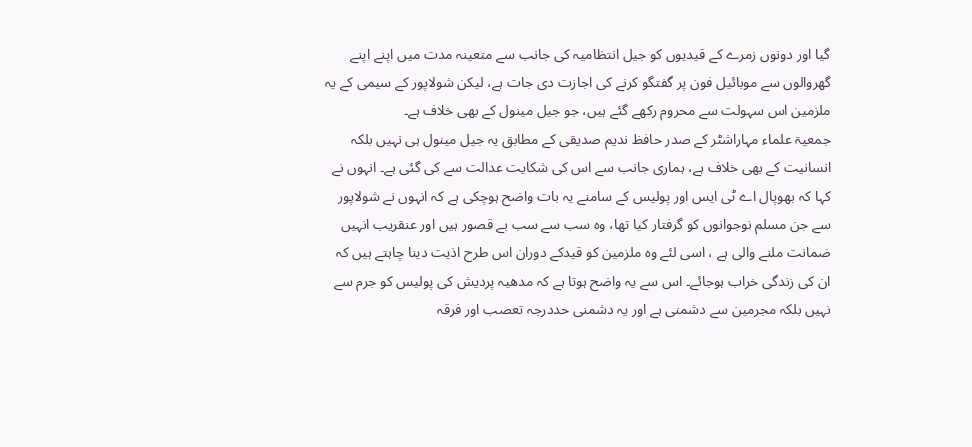گیا اور دونوں زمرے کے قیدیوں کو جیل انتظامیہ کی جانب سے متعینہ مدت میں اپنے اپنے گھروالوں سے موبائیل فون پر گفتگو کرنے کی اجازت دی جات ہے، لیکن شولاپور کے سیمی کے یہ ملزمین اس سہولت سے محروم رکھے گئے ہیں، جو جیل مینول کے بھی خلاف ہے۔
جمعیۃ علماء مہاراشٹر کے صدر حافظ ندیم صدیقی کے مطابق یہ جیل مینول ہی نہیں بلکہ انسانیت کے بھی خلاف ہے، ہماری جانب سے اس کی شکایت عدالت سے کی گئی ہے۔ انہوں نے کہا کہ بھوپال اے ٹی ایس اور پولیس کے سامنے یہ بات واضح ہوچکی ہے کہ انہوں نے شولاپور سے جن مسلم نوجوانوں کو گرفتار کیا تھا، وہ سب سے سب بے قصور ہیں اور عنقریب انہیں ضمانت ملنے والی ہے ، اسی لئے وہ ملزمین کو قیدکے دوران اس طرح اذیت دینا چاہتے ہیں کہ ان کی زندگی خراب ہوجائے۔ اس سے یہ واضح ہوتا ہے کہ مدھیہ پردیش کی پولیس کو جرم سے نہیں بلکہ مجرمین سے دشمنی ہے اور یہ دشمنی حددرجہ تعصب اور فرقہ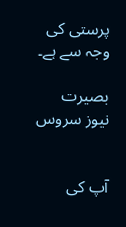پرستی کی وجہ سے ہے۔

بصیرت نیوز سروس


آپ کی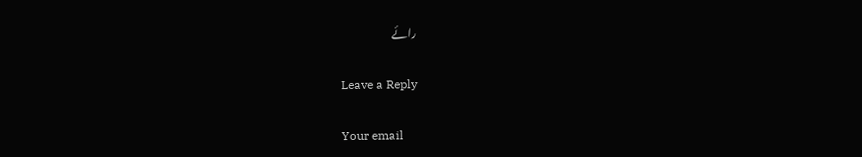رائے

Leave a Reply

Your email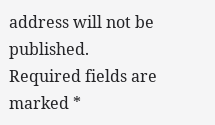address will not be published. Required fields are marked *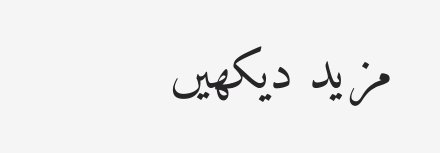مزید دیکهیں